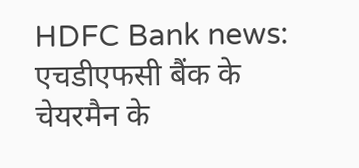HDFC Bank news: एचडीएफसी बैंक के चेयरमैन के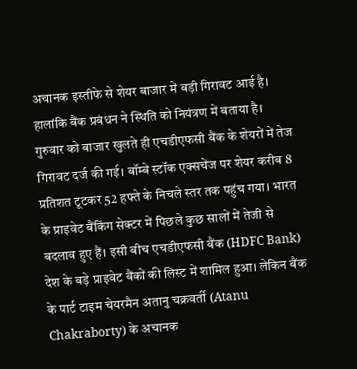अचानक इस्तीफे से शेयर बाजार में बड़ी गिरावट आई है। हालांकि बैंक प्रबंधन ने स्थिति को नियंत्रण में बताया है।
गुरुवार को बाजार खुलते ही एचडीएफसी बैंक के शेयरों में तेज गिरावट दर्ज की गई। बॉम्बे स्टॉक एक्सचेंज पर शेयर करीब 8 प्रतिशत टूटकर 52 हफ्ते के निचले स्तर तक पहुंच गया। भारत के प्राइवेट बैंकिंग सेक्टर में पिछले कुछ सालों में तेजी से बदलाव हुए हैं। इसी बीच एचडीएफसी बैंक (HDFC Bank) देश के बड़े प्राइवेट बैंकों की लिस्ट में शामिल हुआ। लेकिन बैंक के पार्ट टाइम चेयरमैन अतानु चक्रवर्ती (Atanu Chakraborty) के अचानक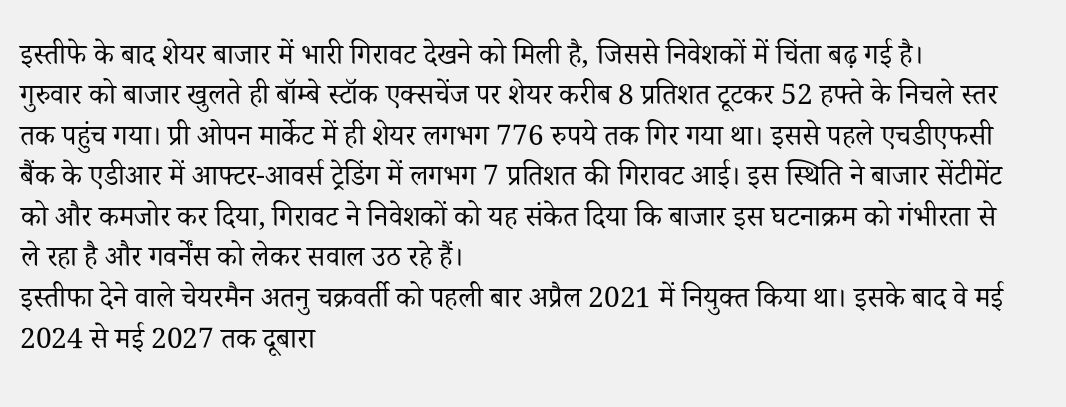इस्तीफे के बाद शेयर बाजार में भारी गिरावट देखने को मिली है, जिससे निवेशकों में चिंता बढ़ गई है।
गुरुवार को बाजार खुलते ही बॉम्बे स्टॉक एक्सचेंज पर शेयर करीब 8 प्रतिशत टूटकर 52 हफ्ते के निचले स्तर तक पहुंच गया। प्री ओपन मार्केट में ही शेयर लगभग 776 रुपये तक गिर गया था। इससे पहले एचडीएफसी बैंक के एडीआर में आफ्टर-आवर्स ट्रेडिंग में लगभग 7 प्रतिशत की गिरावट आई। इस स्थिति ने बाजार सेंटीमेंट को और कमजोर कर दिया, गिरावट ने निवेशकों को यह संकेत दिया कि बाजार इस घटनाक्रम को गंभीरता से ले रहा है और गवर्नेंस को लेकर सवाल उठ रहे हैं।
इस्तीफा देने वाले चेयरमैन अतनु चक्रवर्ती को पहली बार अप्रैल 2021 में नियुक्त किया था। इसके बाद वे मई 2024 से मई 2027 तक दूबारा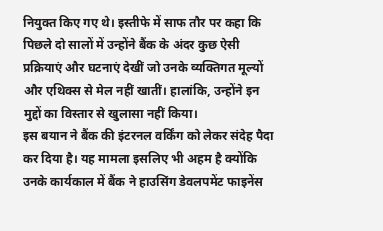नियुक्त किए गए थे। इस्तीफे में साफ तौर पर कहा कि पिछले दो सालों में उन्होंने बैंक के अंदर कुछ ऐसी प्रक्रियाएं और घटनाएं देखीं जो उनके व्यक्तिगत मूल्यों और एथिक्स से मेल नहीं खातीं। हालांकि, उन्होंने इन मुद्दों का विस्तार से खुलासा नहीं किया।
इस बयान ने बैंक की इंटरनल वर्किंग को लेकर संदेह पैदा कर दिया है। यह मामला इसलिए भी अहम है क्योंकि उनके कार्यकाल में बैंक ने हाउसिंग डेवलपमेंट फाइनेंस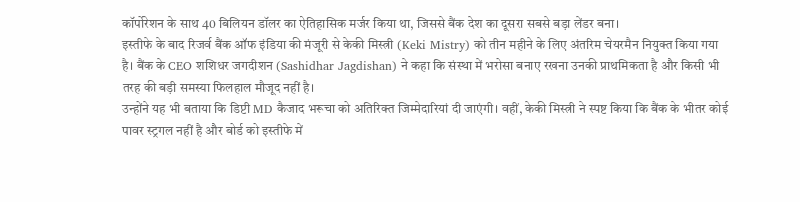कॉर्पोरेशन के साथ 40 बिलियन डॉलर का ऐतिहासिक मर्जर किया था, जिससे बैंक देश का दूसरा सबसे बड़ा लेंडर बना।
इस्तीफे के बाद रिजर्व बैंक ऑफ इंडिया की मंजूरी से केकी मिस्त्री (Keki Mistry) को तीन महीने के लिए अंतरिम चेयरमैन नियुक्त किया गया है। बैंक के CEO शशिधर जगदीशन (Sashidhar Jagdishan) ने कहा कि संस्था में भरोसा बनाए रखना उनकी प्राथमिकता है और किसी भी तरह की बड़ी समस्या फिलहाल मौजूद नहीं है।
उन्होंने यह भी बताया कि डिप्टी MD कैजाद भरूचा को अतिरिक्त जिम्मेदारियां दी जाएंगी। वहीं, केकी मिस्त्री ने स्पष्ट किया कि बैंक के भीतर कोई पावर स्ट्रगल नहीं है और बोर्ड को इस्तीफे में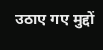उठाए गए मुद्दों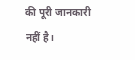की पूरी जानकारी नहीं है।